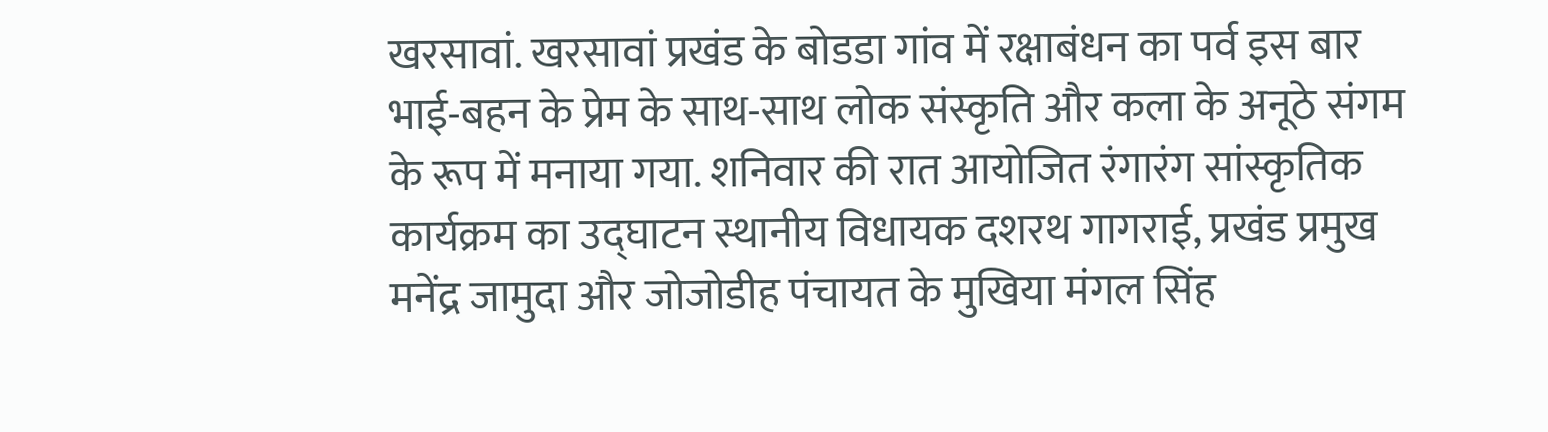खरसावां. खरसावां प्रखंड के बोडडा गांव में रक्षाबंधन का पर्व इस बार भाई-बहन के प्रेम के साथ-साथ लोक संस्कृति और कला के अनूठे संगम के रूप में मनाया गया. शनिवार की रात आयोजित रंगारंग सांस्कृतिक कार्यक्रम का उद्घाटन स्थानीय विधायक दशरथ गागराई, प्रखंड प्रमुख मनेंद्र जामुदा और जोजोडीह पंचायत के मुखिया मंगल सिंह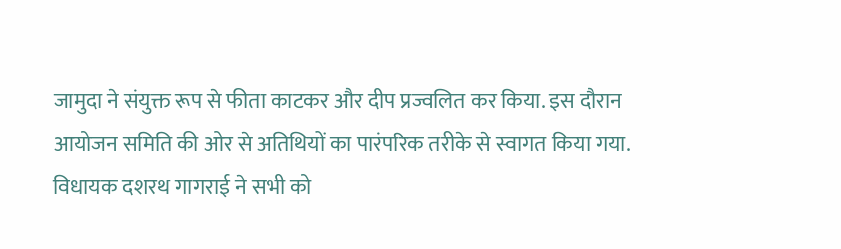जामुदा ने संयुक्त रूप से फीता काटकर और दीप प्रज्वलित कर किया. इस दौरान आयोजन समिति की ओर से अतिथियों का पारंपरिक तरीके से स्वागत किया गया. विधायक दशरथ गागराई ने सभी को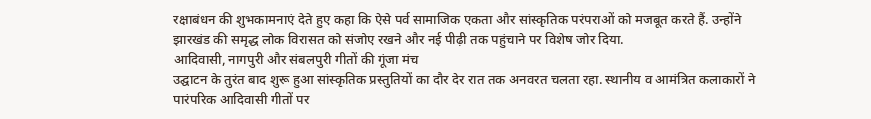रक्षाबंधन की शुभकामनाएं देते हुए कहा कि ऐसे पर्व सामाजिक एकता और सांस्कृतिक परंपराओं को मजबूत करते हैं. उन्होंने झारखंड की समृद्ध लोक विरासत को संजोए रखने और नई पीढ़ी तक पहुंचाने पर विशेष जोर दिया.
आदिवासी, नागपुरी और संबलपुरी गीतों की गूंजा मंच
उद्घाटन के तुरंत बाद शुरू हुआ सांस्कृतिक प्रस्तुतियों का दौर देर रात तक अनवरत चलता रहा. स्थानीय व आमंत्रित कलाकारों ने पारंपरिक आदिवासी गीतों पर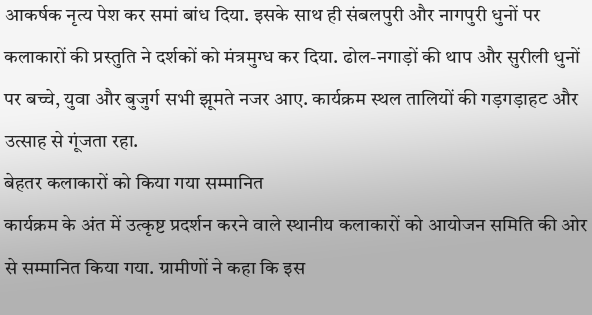आकर्षक नृत्य पेश कर समां बांध दिया. इसके साथ ही संबलपुरी और नागपुरी धुनों पर कलाकारों की प्रस्तुति ने दर्शकों को मंत्रमुग्ध कर दिया. ढोल-नगाड़ों की थाप और सुरीली धुनों पर बच्चे, युवा और बुजुर्ग सभी झूमते नजर आए. कार्यक्रम स्थल तालियों की गड़गड़ाहट और उत्साह से गूंजता रहा.
बेहतर कलाकारों को किया गया सम्मानित
कार्यक्रम के अंत में उत्कृष्ट प्रदर्शन करने वाले स्थानीय कलाकारों को आयोजन समिति की ओर से सम्मानित किया गया. ग्रामीणों ने कहा कि इस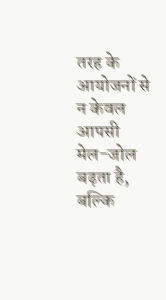तरह के आयोजनों से न केवल आपसी मेल-जोल बढ़ता है, बल्कि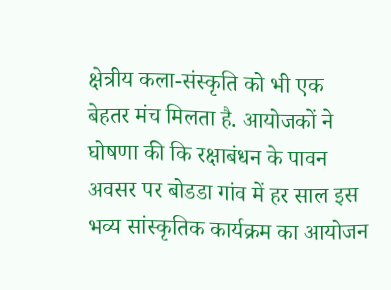क्षेत्रीय कला-संस्कृति को भी एक बेहतर मंच मिलता है. आयोजकों ने घोषणा की कि रक्षाबंधन के पावन अवसर पर बोडडा गांव में हर साल इस भव्य सांस्कृतिक कार्यक्रम का आयोजन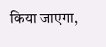किया जाएगा,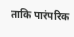ताकि पारंपरिक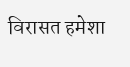विरासत हमेशा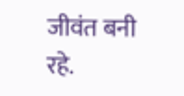जीवंत बनी रहे.